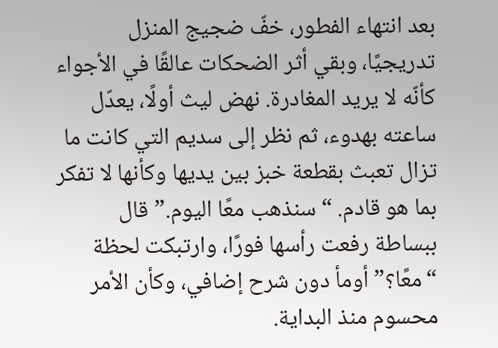بعد انتهاء الفطور، خفّ ضجيج المنزل تدريجيًا، وبقي أثر الضحكات عالقًا في الأجواء كأنّه لا يريد المغادرة. نهض ليث أولًا، يعدّل ساعته بهدوء، ثم نظر إلى سديم التي كانت ما تزال تعبث بقطعة خبز بين يديها وكأنها لا تفكر بما هو قادم. “سنذهب معًا اليوم.” قال ببساطة رفعت رأسها فورًا، وارتبكت لحظة “معًا؟” أومأ دون شرح إضافي، وكأن الأمر محسوم منذ البداية.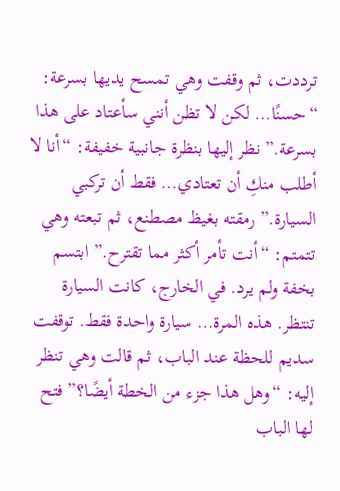ترددت، ثم وقفت وهي تمسح يديها بسرعة: “حسنًا… لكن لا تظن أنني سأعتاد على هذا بسرعة.” نظر إليها بنظرة جانبية خفيفة: “أنا لا أطلب منكِ أن تعتادي… فقط أن تركبي السيارة.” رمقته بغيظ مصطنع، ثم تبعته وهي تتمتم: “أنت تأمر أكثر مما تقترح.” ابتسم بخفة ولم يرد. في الخارج، كانت السيارة تنتظر. هذه المرة… سيارة واحدة فقط. توقفت سديم للحظة عند الباب، ثم قالت وهي تنظر إليه: “وهل هذا جزء من الخطة أيضًا؟” فتح لها الباب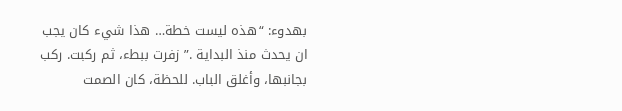بهدوء: “هذه ليست خطة… هذا شيء كان يجب ان يحدث منذ البداية .” زفرت ببطء، ثم ركبت. ركب بجانبها، وأغلق الباب. للحظة، كان الصمت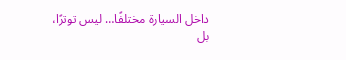داخل السيارة مختلفًا… ليس توترًا، بل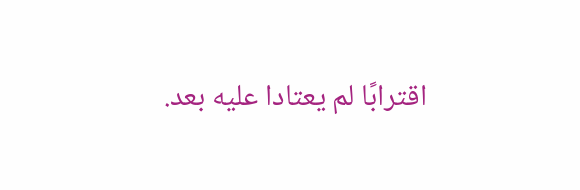اقترابًا لم يعتادا عليه بعد.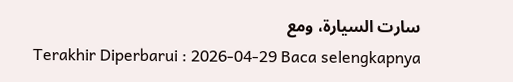سارت السيارة، ومع
Terakhir Diperbarui : 2026-04-29 Baca selengkapnya